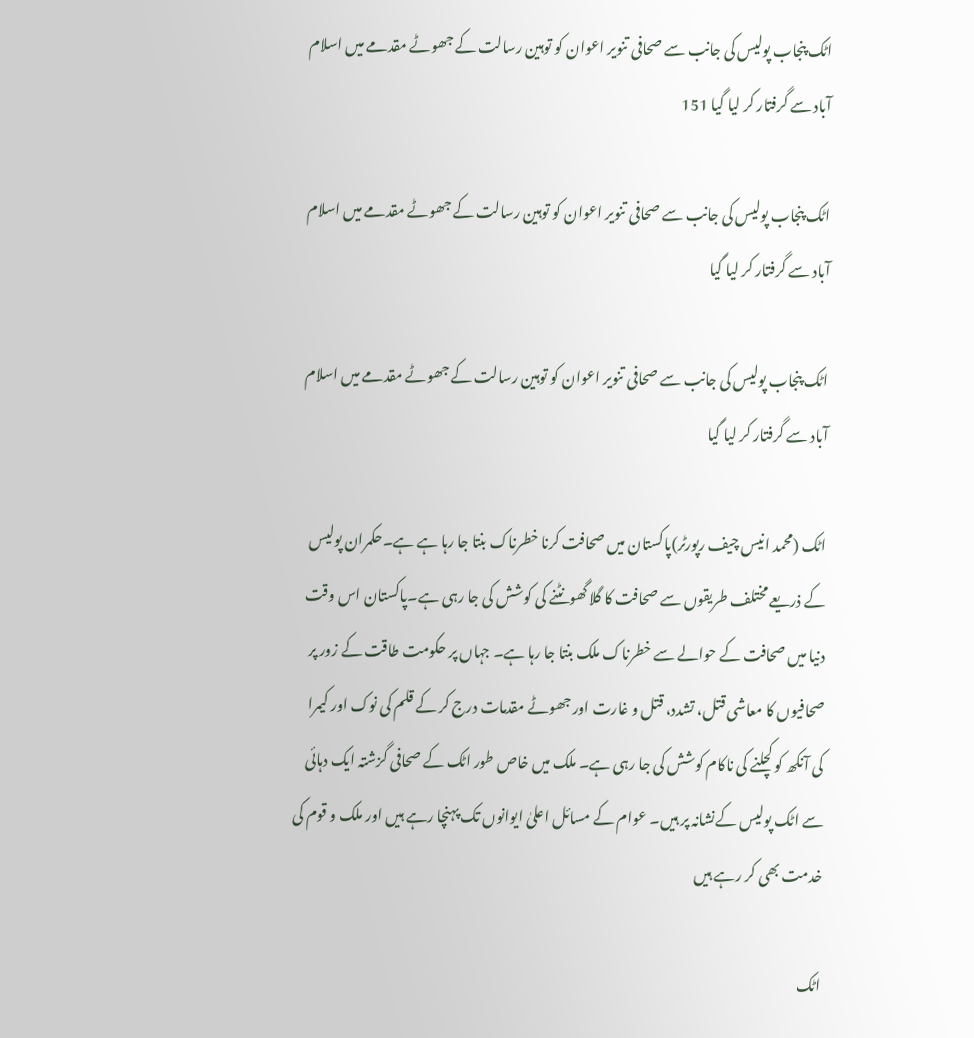اٹک پنجاب پولیس کی جانب سے صحافی تنویر اعوان کو توہین رسالت کے جھوٹے مقدمے میں اسلام آباد سے گرفتار کر لیا گیا 151

اٹک پنجاب پولیس کی جانب سے صحافی تنویر اعوان کو توہین رسالت کے جھوٹے مقدمے میں اسلام آباد سے گرفتار کر لیا گیا

اٹک پنجاب پولیس کی جانب سے صحافی تنویر اعوان کو توہین رسالت کے جھوٹے مقدمے میں اسلام آباد سے گرفتار کر لیا گیا

اٹک (محمد انیس چیف رپورٹر)پاکستان میں صحافت کرنا خطرناک بنتا جا رہا ہے ہے۔حکمران پولیس کے ذریعے مختلف طریقوں سے صحافت کا گلا گھونٹنے کی کوشش کی جا رہی ہے۔پاکستان اس وقت دنیا میں صحافت کے حوالے سے خطرناک ملک بنتا جا رہا ہے۔ جہاں پر حکومت طاقت کے زور پر صحافیوں کا معاشی قتل، تشدد، قتل و غارت اور جھوٹے مقدمات درج کر کے قلم کی نوک اور کیمرا کی آنکھ کو کچلنے کی ناکام کوشش کی جا رہی ہے۔ ملک میں خاص طور اٹک کے صحافی گزشتہ ایک دہائی سے اٹک پولیس کےنشانہ پر ہیں۔ عوام کے مسائل اعلیٰ ایوانوں تک پہنچا رہے ہیں اور ملک و قوم کی خدمت بھی کر رہے ہیں

اٹک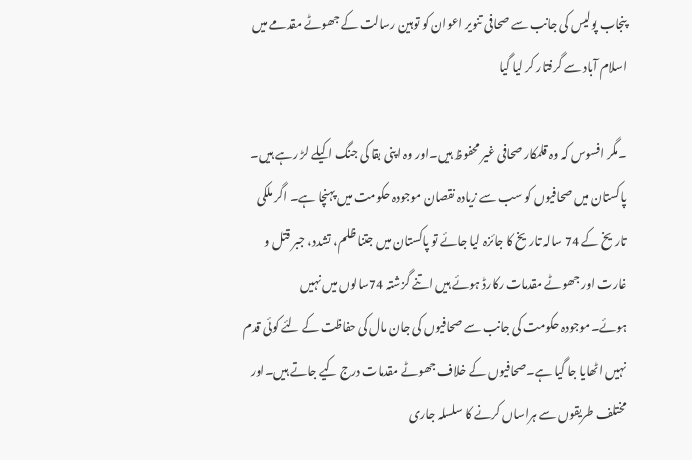پنجاب پولیس کی جانب سے صحافی تنویر اعوان کو توہین رسالت کے جھوٹے مقدمے میں اسلام آباد سے گرفتار کر لیا گیا

۔مگر افسوس کہ وہ قلمکار صحافی غیر محفوظ ہیں۔اور وہ اپنی بقا کی جنگ اکیلے لڑ رہے ہیں۔ پاکستان میں صحافیوں کو سب سے زیادہ نقصان موجودہ حکومت میں پہنچا ہے۔ اگر ملکی تاریخ کے 74 سالہ تاریخ کا جائزہ لیا جائے تو پاکستان میں جتنا ظلم، تشدد، جبر قتل و غارت اور جھوٹے مقدمات رکارڈ ہوئے ہیں اتنے گزشتہ 74سالوں میں نہیں ہوئے۔موجودہ حکومت کی جانب سے صحافیوں کی جان مال کی حفاظت کے لئے کوئی قدم نہیں اٹھایا جا گیا ہے۔صحافیوں کے خلاف جھوٹے مقدمات درج کیے جاتے ہیں۔اور مختلف طریقوں سے ہراساں کرنے کا سلسلہ جاری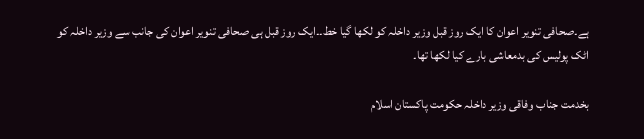ہے۔صحافی تنویر اعوان کا ایک روز قبل وزیر داخلہ کو لکھا گیا خط۔۔ایک روز قبل ہی صحافی تنویر اعوان کی جانب سے وزیر داخلہ کو اٹک پولیس کی بدمعاشی بارے کیا لکھا تھا۔

بخدمت جناب وفاقی وزیر داخلہ حکومت پاکستان اسلام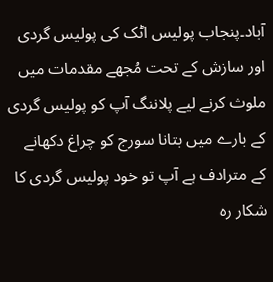آباد۔پنجاب پولیس اٹک کی پولیس گردی اور سازش کے تحت مُجھے مقدمات میں ملوث کرنے لیے پلاننگ آپ کو پولیس گردی کے بارے میں بتانا سورج کو چراغ دکھانے کے مترادف ہے آپ تو خود پولیس گردی کا شکار رہ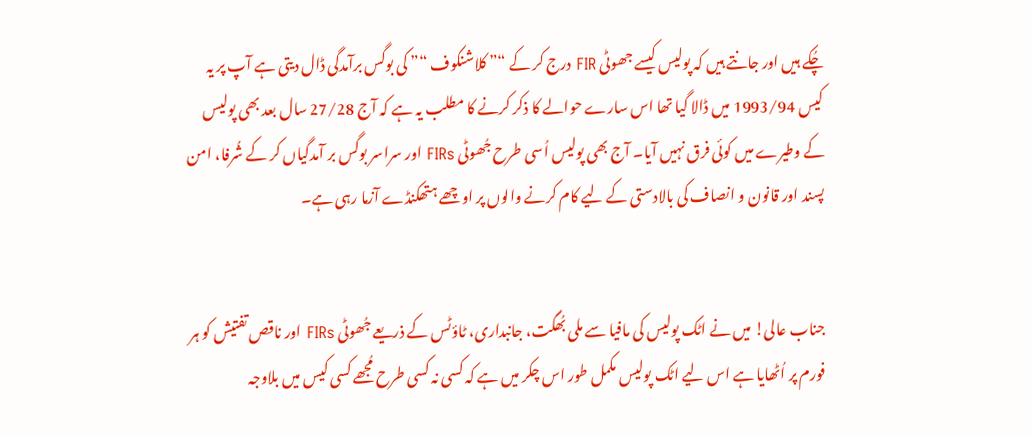چُکے ہیں اور جانتے ہیں کہ پولیس کیسے جھوٹی FIR درج کر کے “” کلاشنکوف “” کی بوگس برآمدگی ڈال دیتی ہے آپ پر یہ کیس 1993/94 میں ڈالا گیا تھا اس سارے حوالے کا ذکر کرنے کا مطلب یہ ہے کہ آج 27/28 سال بعد بھی پولیس کے وطیرے میں کوئی فرق نہیں آیا۔ آج بھی پولیس اُسی طرح جُھوٹی FIRs اور سراسر بوگس بر آمدگیاں کر کے شُرفا، امن پسند اور قانون و انصاف کی بالادستی کے لیے کام کرنے والوں پر اوچھے ہتھکنڈے آزما رہی ہے۔


جناب عالی! میں نے اٹک پولیس کی مافیا سے ملی بُھگت، جانبداری، ٹاؤٹس کے ذریعے جُھوٹی FIRs اور ناقص تفتیش کو ہر فورم پر اُٹھایا ہے اس لیے اٹک پولیس مکمل طور اس چکر میں ہے کہ کسی نہ کسی طرح مُجھے کسی کیس میں بلاوجہ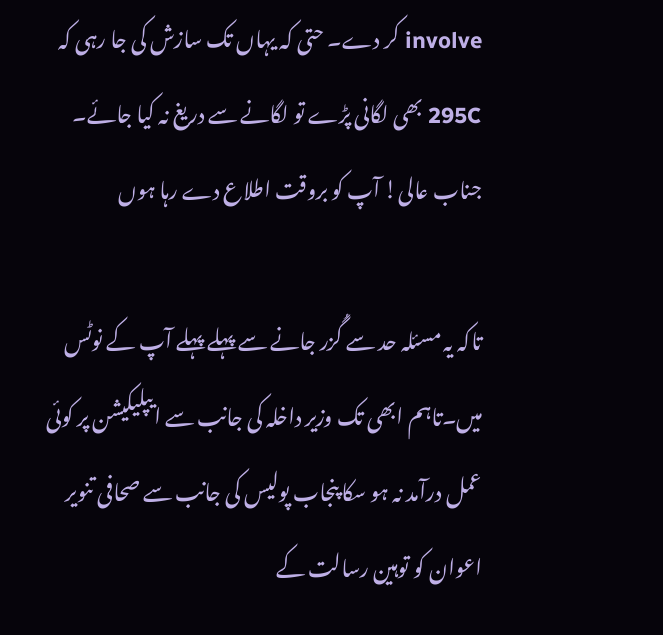involve کر دے۔ حتی کہ یہاں تک سازش کی جا رہی کہ 295C بھی لگانی پڑے تو لگانے سے دریغ نہ کیا جائے۔
جناب عالی! آپ کو بروقت اطلاع دے رہا ہوں

تاکہ یہ مسئلہ حد سے گُزر جانے سے پہلے پہلے آپ کے نوٹس میں۔تاہم ابھی تک وزیر داخلہ کی جانب سے ایپلیکیشن پر کوئی عمل درآمد نہ ہو سکا پنجاب پولیس کی جانب سے صحافی تنویر اعوان کو توہین رسالت کے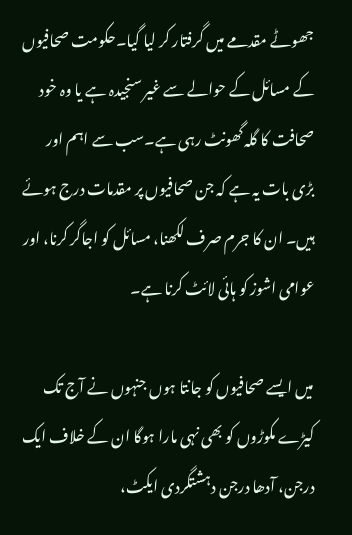جھوٹے مقدمے میں گرفتار کر لیا گیا۔حکومت صحافیوں کے مسائل کے حوالے سے غیر سنجیدہ ہے یا وہ خود صحافت کا گلہ گھونٹ رہی ہے۔سب سے اہم اور بڑی بات یہ ہے کہ جن صحافیوں پر مقدمات درج ہوئے ہیں۔ ان کا جرم صرف لکھنا، مسائل کو اجاگر کرنا، اور عوامی اشوز کو ہائی لائٹ کرنا ہے۔

میں ایسے صحافیوں کو جانتا ہوں جنہوں نے آج تک کیڑے مکوڑوں کو بھی نہی مارا ہوگا ان کے خلاف ایک درجن، آدھا درجن دہشتگردی ایکٹ،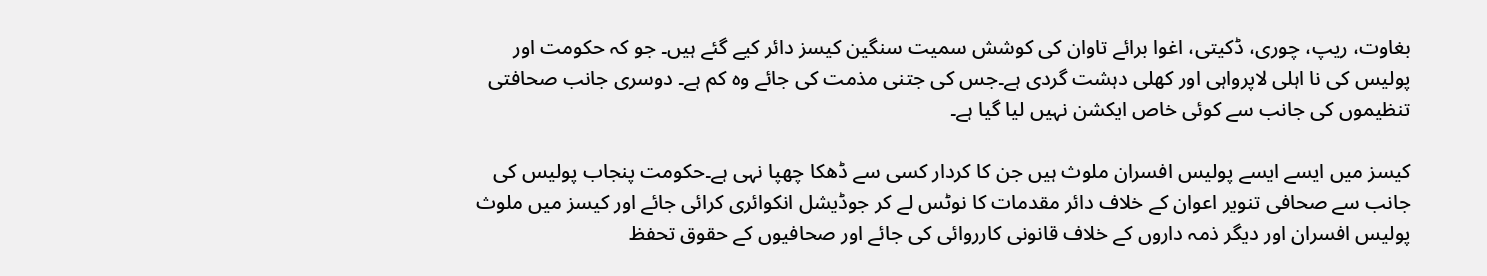بغاوت، ریپ، چوری، ڈکیتی، اغوا برائے تاوان کی کوشش سمیت سنگین کیسز دائر کیے گئے ہیں۔ جو کہ حکومت اور پولیس کی نا اہلی لاپرواہی اور کھلی دہشت گردی ہے۔جس کی جتنی مذمت کی جائے وہ کم ہے۔ دوسری جانب صحافتی تنظیموں کی جانب سے کوئی خاص ایکشن نہیں لیا گیا ہے۔

کیسز میں ایسے ایسے پولیس افسران ملوث ہیں جن کا کردار کسی سے ڈھکا چھپا نہی ہے۔حکومت پنجاب پولیس کی جانب سے صحافی تنویر اعوان کے خلاف دائر مقدمات کا نوٹس لے کر جوڈیشل انکوائری کرائی جائے اور کیسز میں ملوث پولیس افسران اور دیگر ذمہ داروں کے خلاف قانونی کارروائی کی جائے اور صحافیوں کے حقوق تحفظ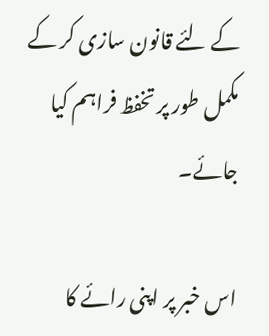کے لئے قانون سازی کر کے مکمل طور پر تخفظ فراہم کیا جائے۔

اس خبر پر اپنی رائے کا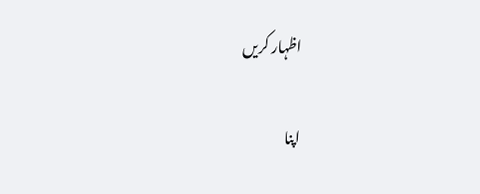اظہار کریں

اپنا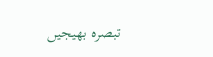تبصرہ بھیجیں